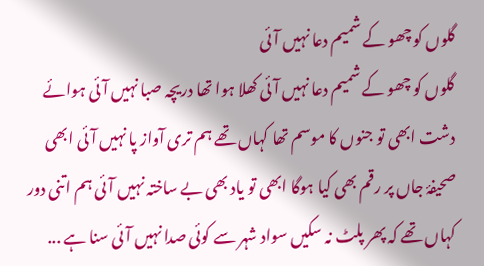گلوں کو چھو کے شمیم دعا نہیں آئی
گلوں کو چھو کے شمیم دعا نہیں آئی کھلا ہوا تھا دریچہ صبا نہیں آئی ہوائے دشت ابھی تو جنوں کا موسم تھا کہاں تھے ہم تری آواز پا نہیں آئی ابھی صحیفۂ جاں پر رقم بھی کیا ہوگا ابھی تو یاد بھی بے ساختہ نہیں آئی ہم اتنی دور کہاں تھے کہ پھر پلٹ نہ سکیں سواد شہر سے کوئی صدا نہیں آئی سنا ہے ...